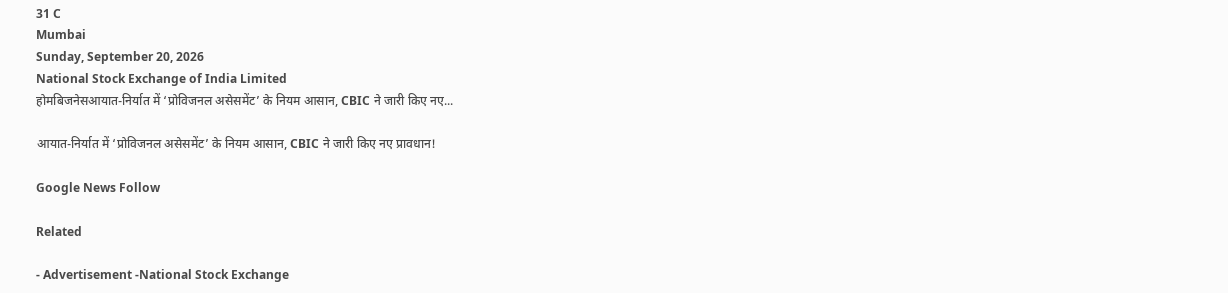31 C
Mumbai
Sunday, September 20, 2026
National Stock Exchange of India Limited
होमबिजनेसआयात-निर्यात में ‘प्रोविजनल असेसमेंट’ के नियम आसान, CBIC ने जारी किए नए...

आयात-निर्यात में ‘प्रोविजनल असेसमेंट’ के नियम आसान, CBIC ने जारी किए नए प्रावधान!

Google News Follow

Related

- Advertisement -National Stock Exchange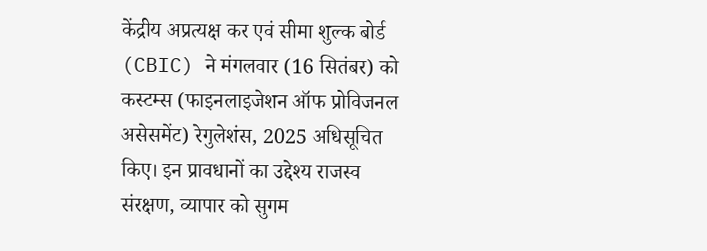केंद्रीय अप्रत्यक्ष कर एवं सीमा शुल्क बोर्ड (CBIC) ने मंगलवार (16 सितंबर) को कस्टम्स (फाइनलाइजेशन ऑफ प्रोविजनल असेसमेंट) रेगुलेशंस, 2025 अधिसूचित किए। इन प्रावधानों का उद्देश्य राजस्व संरक्षण, व्यापार को सुगम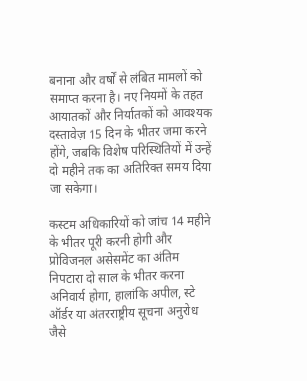बनाना और वर्षों से लंबित मामलों को समाप्त करना है। नए नियमों के तहत आयातकों और निर्यातकों को आवश्यक दस्तावेज़ 15 दिन के भीतर जमा करने होंगे, जबकि विशेष परिस्थितियों में उन्हें दो महीने तक का अतिरिक्त समय दिया जा सकेगा।

कस्टम अधिकारियों को जांच 14 महीने के भीतर पूरी करनी होगी और प्रोविजनल असेसमेंट का अंतिम निपटारा दो साल के भीतर करना अनिवार्य होगा, हालांकि अपील, स्टे ऑर्डर या अंतरराष्ट्रीय सूचना अनुरोध जैसे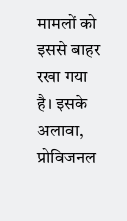मामलों को इससे बाहर रखा गया है। इसके अलावा, प्रोविजनल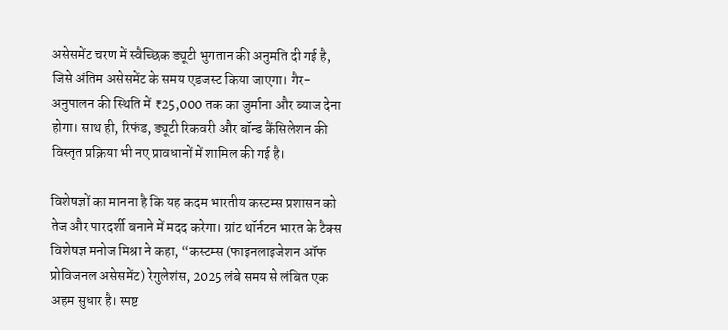असेसमेंट चरण में स्वैच्छिक ड्यूटी भुगतान की अनुमति दी गई है, जिसे अंतिम असेसमेंट के समय एडजस्ट किया जाएगा। गैर-अनुपालन की स्थिति में ₹25,000 तक का जुर्माना और ब्याज देना होगा। साथ ही, रिफंड, ड्यूटी रिकवरी और बॉन्ड कैंसिलेशन की विस्तृत प्रक्रिया भी नए प्रावधानों में शामिल की गई है।

विशेषज्ञों का मानना है कि यह कदम भारतीय कस्टम्स प्रशासन को तेज और पारदर्शी बनाने में मदद करेगा। ग्रांट थॉर्नटन भारत के टैक्स विशेषज्ञ मनोज मिश्रा ने कहा, “कस्टम्स (फाइनलाइजेशन ऑफ प्रोविजनल असेसमेंट) रेगुलेशंस, 2025 लंबे समय से लंबित एक अहम सुधार है। स्पष्ट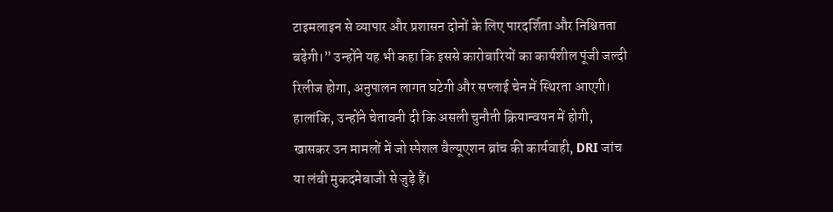टाइमलाइन से व्यापार और प्रशासन दोनों के लिए पारदर्शिता और निश्चितता बढ़ेगी।” उन्होंने यह भी कहा कि इससे कारोबारियों का कार्यशील पूंजी जल्दी रिलीज होगा, अनुपालन लागत घटेगी और सप्लाई चेन में स्थिरता आएगी। हालांकि, उन्होंने चेतावनी दी कि असली चुनौती क्रियान्वयन में होगी, खासकर उन मामलों में जो स्पेशल वैल्यूएशन ब्रांच की कार्यवाही, DRI जांच या लंबी मुकदमेबाजी से जुड़े हैं।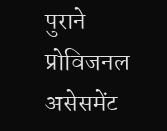पुराने प्रोविजनल असेसमेंट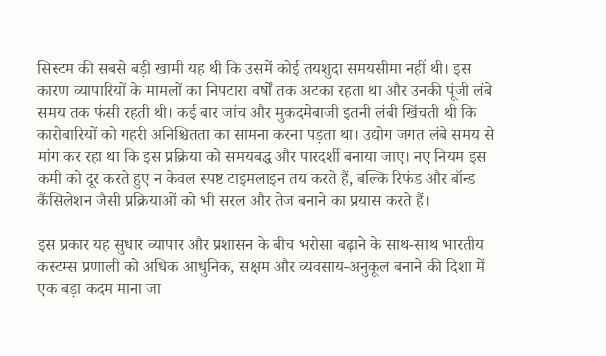सिस्टम की सबसे बड़ी खामी यह थी कि उसमें कोई तयशुदा समयसीमा नहीं थी। इस कारण व्यापारियों के मामलों का निपटारा वर्षों तक अटका रहता था और उनकी पूंजी लंबे समय तक फंसी रहती थी। कई बार जांच और मुकदमेबाजी इतनी लंबी खिंचती थी कि कारोबारियों को गहरी अनिश्चितता का सामना करना पड़ता था। उद्योग जगत लंबे समय से मांग कर रहा था कि इस प्रक्रिया को समयबद्ध और पारदर्शी बनाया जाए। नए नियम इस कमी को दूर करते हुए न केवल स्पष्ट टाइमलाइन तय करते हैं, बल्कि रिफंड और बॉन्ड कैंसिलेशन जैसी प्रक्रियाओं को भी सरल और तेज बनाने का प्रयास करते हैं।

इस प्रकार यह सुधार व्यापार और प्रशासन के बीच भरोसा बढ़ाने के साथ-साथ भारतीय कस्टम्स प्रणाली को अधिक आधुनिक, सक्षम और व्यवसाय-अनुकूल बनाने की दिशा में एक बड़ा कदम माना जा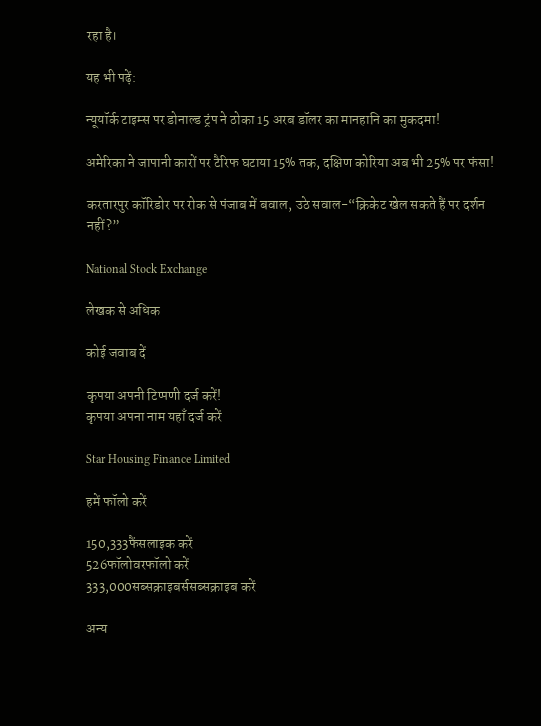रहा है।

यह भी पढ़ें:

न्यूयॉर्क टाइम्स पर डोनाल्ड ट्रंप ने ठोका 15 अरब डॉलर का मानहानि का मुकदमा!

अमेरिका ने जापानी कारों पर टैरिफ घटाया 15% तक, दक्षिण कोरिया अब भी 25% पर फंसा!

करतारपुर कॉरिडोर पर रोक से पंजाब में बवाल, उठे सवाल-“क्रिकेट खेल सकते हैं पर दर्शन नहीं?”

National Stock Exchange

लेखक से अधिक

कोई जवाब दें

कृपया अपनी टिप्पणी दर्ज करें!
कृपया अपना नाम यहाँ दर्ज करें

Star Housing Finance Limited

हमें फॉलो करें

150,333फैंसलाइक करें
526फॉलोवरफॉलो करें
333,000सब्सक्राइबर्ससब्सक्राइब करें

अन्य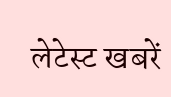लेटेस्ट खबरें